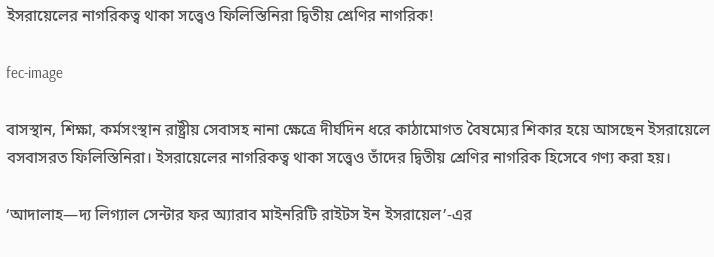ইসরায়েলের নাগরিকত্ব থাকা সত্ত্বেও ফিলিস্তিনিরা দ্বিতীয় শ্রেণির নাগরিক!

fec-image

বাসস্থান, শিক্ষা, কর্মসংস্থান রাষ্ট্রীয় সেবাসহ নানা ক্ষেত্রে দীর্ঘদিন ধরে কাঠামোগত বৈষম্যের শিকার হয়ে আসছেন ইসরায়েলে বসবাসরত ফিলিস্তিনিরা। ইসরায়েলের নাগরিকত্ব থাকা সত্ত্বেও তাঁদের দ্বিতীয় শ্রেণির নাগরিক হিসেবে গণ্য করা হয়।

‘আদালাহ—দ্য লিগ্যাল সেন্টার ফর অ্যারাব মাইনরিটি রাইটস ইন ইসরায়েল’-এর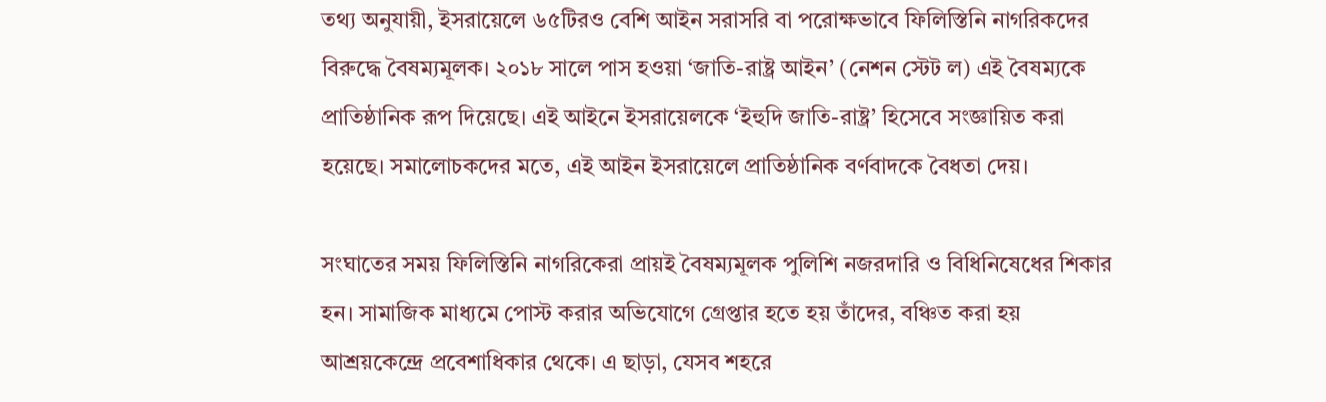তথ্য অনুযায়ী, ইসরায়েলে ৬৫টিরও বেশি আইন সরাসরি বা পরোক্ষভাবে ফিলিস্তিনি নাগরিকদের বিরুদ্ধে বৈষম্যমূলক। ২০১৮ সালে পাস হওয়া ‘জাতি-রাষ্ট্র আইন’ (নেশন স্টেট ল) এই বৈষম্যকে প্রাতিষ্ঠানিক রূপ দিয়েছে। এই আইনে ইসরায়েলকে ‘ইহুদি জাতি-রাষ্ট্র’ হিসেবে সংজ্ঞায়িত করা হয়েছে। সমালোচকদের মতে, এই আইন ইসরায়েলে প্রাতিষ্ঠানিক বর্ণবাদকে বৈধতা দেয়।

সংঘাতের সময় ফিলিস্তিনি নাগরিকেরা প্রায়ই বৈষম্যমূলক পুলিশি নজরদারি ও বিধিনিষেধের শিকার হন। সামাজিক মাধ্যমে পোস্ট করার অভিযোগে গ্রেপ্তার হতে হয় তাঁদের, বঞ্চিত করা হয় আশ্রয়কেন্দ্রে প্রবেশাধিকার থেকে। এ ছাড়া, যেসব শহরে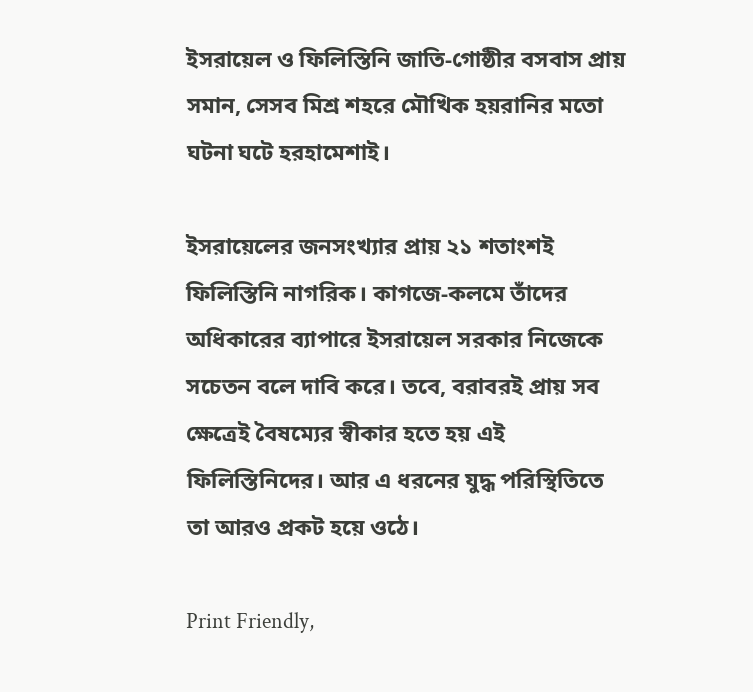ইসরায়েল ও ফিলিস্তিনি জাতি-গোষ্ঠীর বসবাস প্রায় সমান, সেসব মিশ্র শহরে মৌখিক হয়রানির মতো ঘটনা ঘটে হরহামেশাই।

ইসরায়েলের জনসংখ্যার প্রায় ২১ শতাংশই ফিলিস্তিনি নাগরিক। কাগজে-কলমে তাঁদের অধিকারের ব্যাপারে ইসরায়েল সরকার নিজেকে সচেতন বলে দাবি করে। তবে, বরাবরই প্রায় সব ক্ষেত্রেই বৈষম্যের স্বীকার হতে হয় এই ফিলিস্তিনিদের। আর এ ধরনের যুদ্ধ পরিস্থিতিতে তা আরও প্রকট হয়ে ওঠে।

Print Friendly,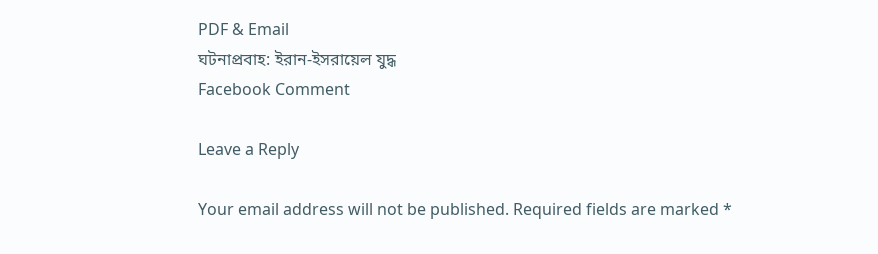PDF & Email
ঘটনাপ্রবাহ: ইরান-ইসরায়েল যুদ্ধ
Facebook Comment

Leave a Reply

Your email address will not be published. Required fields are marked *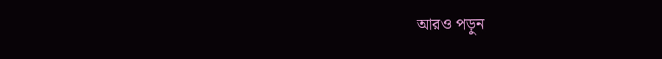আরও পড়ুন